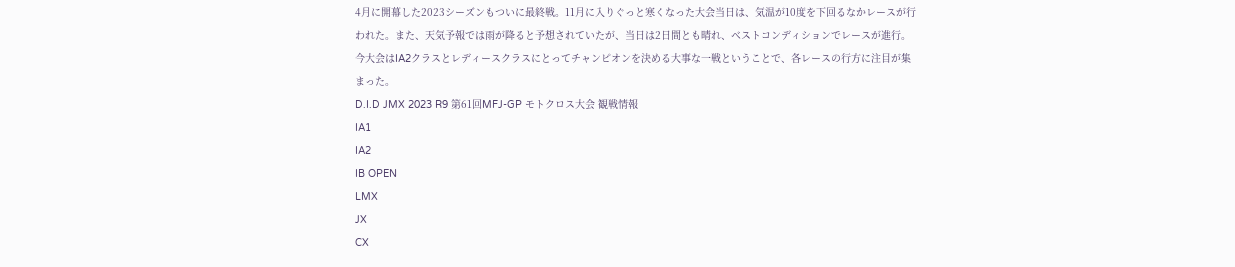4月に開幕した2023シーズンもついに最終戦。11月に入りぐっと寒くなった大会当日は、気温が10度を下回るなかレースが行われた。また、天気予報では雨が降ると予想されていたが、当日は2日間とも晴れ、ベストコンディションでレースが進行。今大会はIA2クラスとレディースクラスにとってチャンピオンを決める大事な一戦ということで、各レースの行方に注目が集まった。
D.I.D JMX 2023 R9 第61回MFJ-GP モトクロス大会 観戦情報
IA1
IA2
IB OPEN
LMX
JX
CX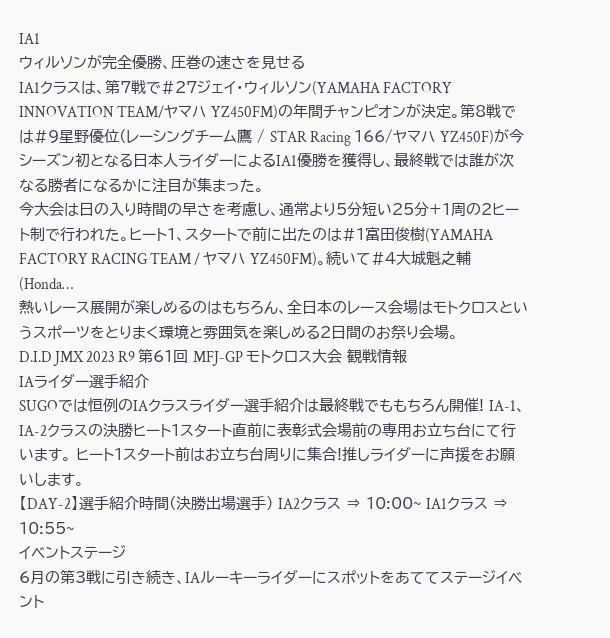IA1
ウィルソンが完全優勝、圧巻の速さを見せる
IA1クラスは、第7戦で#27ジェイ・ウィルソン(YAMAHA FACTORY INNOVATION TEAM/ヤマハ YZ450FM)の年間チャンピオンが決定。第8戦では#9星野優位(レーシングチーム鷹 / STAR Racing 166/ヤマハ YZ450F)が今シーズン初となる日本人ライダーによるIA1優勝を獲得し、最終戦では誰が次なる勝者になるかに注目が集まった。
今大会は日の入り時間の早さを考慮し、通常より5分短い25分+1周の2ヒート制で行われた。ヒート1、スタートで前に出たのは#1富田俊樹(YAMAHA FACTORY RACING TEAM / ヤマハ YZ450FM)。続いて#4大城魁之輔(Honda…
熱いレース展開が楽しめるのはもちろん、全日本のレース会場はモトクロスというスポーツをとりまく環境と雰囲気を楽しめる2日間のお祭り会場。
D.I.D JMX 2023 R9 第61回 MFJ-GP モトクロス大会 観戦情報
IAライダー選手紹介
SUGOでは恒例のIAクラスライダー選手紹介は最終戦でももちろん開催! IA-1、IA-2クラスの決勝ヒート1スタート直前に表彰式会場前の専用お立ち台にて行います。 ヒート1スタート前はお立ち台周りに集合!推しライダーに声援をお願いします。
【DAY-2】選手紹介時間(決勝出場選手) IA2クラス ⇒ 10:00~ IA1クラス ⇒ 10:55~
イベントステージ
6月の第3戦に引き続き、IAルーキーライダーにスポットをあててステージイベント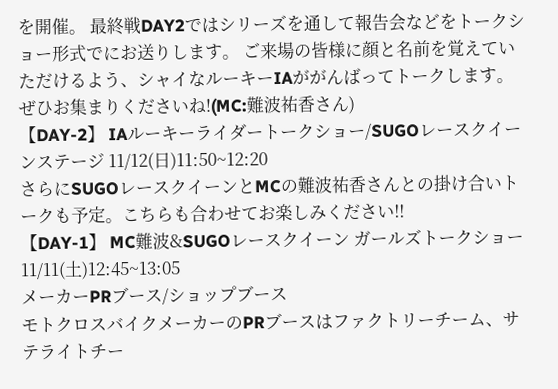を開催。 最終戦DAY2ではシリーズを通して報告会などをトークショー形式でにお送りします。 ご来場の皆様に顔と名前を覚えていただけるよう、シャイなルーキーIAががんばってトークします。 ぜひお集まりくださいね!(MC:難波祐香さん)
【DAY-2】 IAルーキーライダートークショー/SUGOレースクイーンステージ 11/12(日)11:50~12:20
さらにSUGOレースクイーンとMCの難波祐香さんとの掛け合いトークも予定。こちらも合わせてお楽しみください!!
【DAY-1】 MC難波&SUGOレースクイーン ガールズトークショー 11/11(土)12:45~13:05
メーカーPRブース/ショップブース
モトクロスバイクメーカーのPRブースはファクトリーチーム、サテライトチー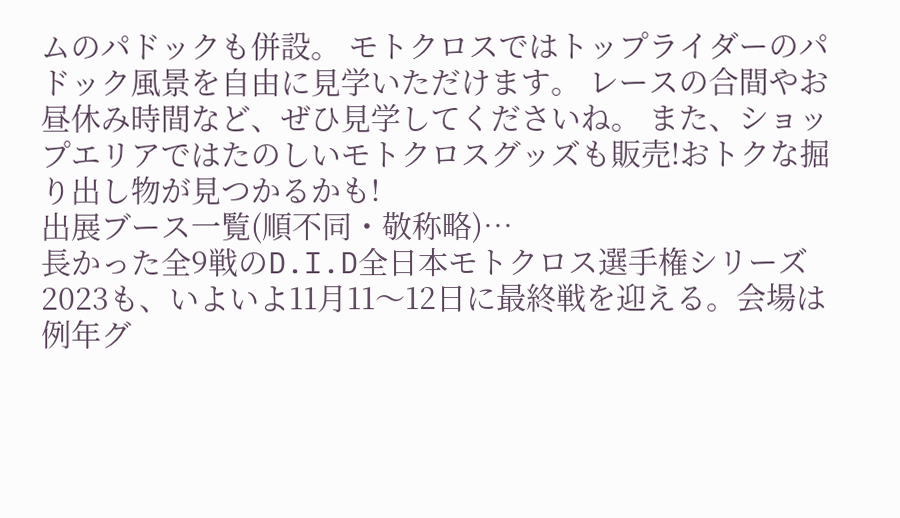ムのパドックも併設。 モトクロスではトップライダーのパドック風景を自由に見学いただけます。 レースの合間やお昼休み時間など、ぜひ見学してくださいね。 また、ショップエリアではたのしいモトクロスグッズも販売!おトクな掘り出し物が見つかるかも!
出展ブース一覧(順不同・敬称略)…
長かった全9戦のD.I.D全日本モトクロス選手権シリーズ2023も、いよいよ11月11〜12日に最終戦を迎える。会場は例年グ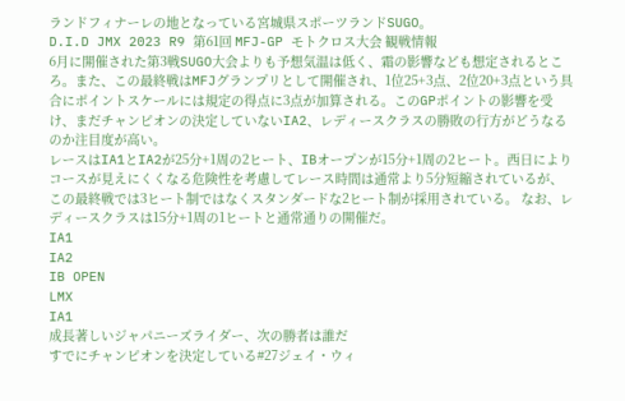ランドフィナーレの地となっている宮城県スポーツランドSUGO。
D.I.D JMX 2023 R9 第61回 MFJ-GP モトクロス大会 観戦情報
6月に開催された第3戦SUGO大会よりも予想気温は低く、霜の影響なども想定されるところ。また、この最終戦はMFJグランプリとして開催され、1位25+3点、2位20+3点という具合にポイントスケールには規定の得点に3点が加算される。このGPポイントの影響を受け、まだチャンピオンの決定していないIA2、レディースクラスの勝敗の行方がどうなるのか注目度が高い。
レースはIA1とIA2が25分+1周の2ヒート、IBオープンが15分+1周の2ヒート。西日によりコースが見えにくくなる危険性を考慮してレース時間は通常より5分短縮されているが、この最終戦では3ヒート制ではなくスタンダードな2ヒート制が採用されている。 なお、レディースクラスは15分+1周の1ヒートと通常通りの開催だ。
IA1
IA2
IB OPEN
LMX
IA1
成長著しいジャパニーズライダー、次の勝者は誰だ
すでにチャンピオンを決定している#27ジェイ・ウィ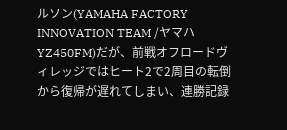ルソン(YAMAHA FACTORY INNOVATION TEAM /ヤマハ YZ450FM)だが、前戦オフロードヴィレッジではヒート2で2周目の転倒から復帰が遅れてしまい、連勝記録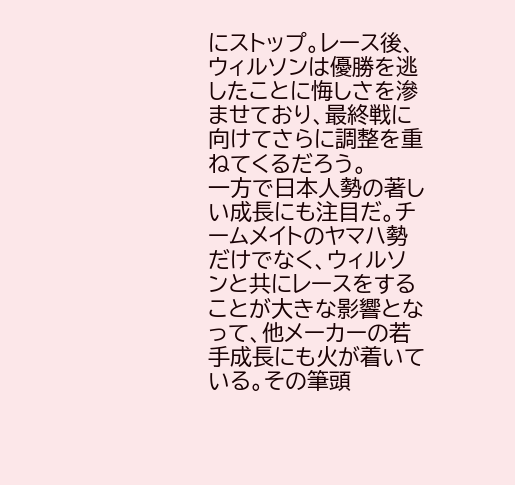にストップ。レース後、ウィルソンは優勝を逃したことに悔しさを滲ませており、最終戦に向けてさらに調整を重ねてくるだろう。
一方で日本人勢の著しい成長にも注目だ。チームメイトのヤマハ勢だけでなく、ウィルソンと共にレースをすることが大きな影響となって、他メーカーの若手成長にも火が着いている。その筆頭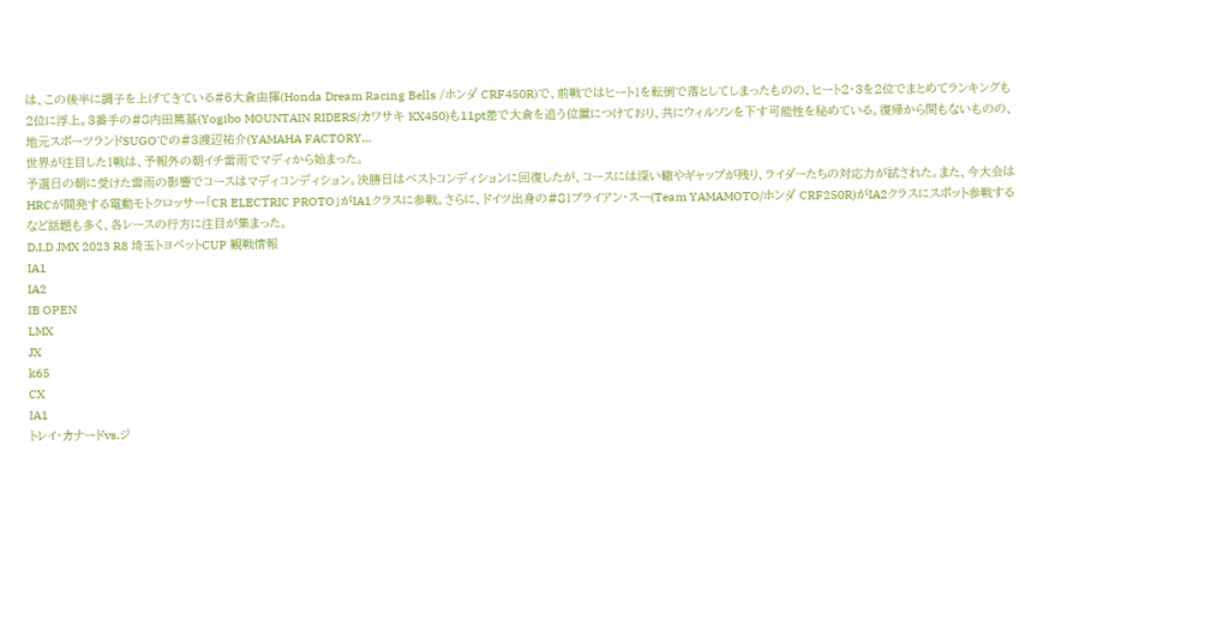は、この後半に調子を上げてきている#6大倉由揮(Honda Dream Racing Bells /ホンダ CRF450R)で、前戦ではヒート1を転倒で落としてしまったものの、ヒート2・3を2位でまとめてランキングも2位に浮上。3番手の#8内田篤基(Yogibo MOUNTAIN RIDERS/カワサキ KX450)も11pt差で大倉を追う位置につけており、共にウィルソンを下す可能性を秘めている。復帰から間もないものの、地元スポーツランドSUGOでの#3渡辺祐介(YAMAHA FACTORY…
世界が注目した1戦は、予報外の朝イチ雷雨でマディから始まった。
予選日の朝に受けた雷雨の影響でコースはマディコンディション。決勝日はベストコンディションに回復したが、コースには深い轍やギャップが残り、ライダーたちの対応力が試された。また、今大会はHRCが開発する電動モトクロッサー「CR ELECTRIC PROTO」がIA1クラスに参戦。さらに、ドイツ出身の#81ブライアン・スー(Team YAMAMOTO/ホンダ CRF250R)がIA2クラスにスポット参戦するなど話題も多く、各レースの行方に注目が集まった。
D.I.D JMX 2023 R8 埼玉トヨペットCUP 観戦情報
IA1
IA2
IB OPEN
LMX
JX
k65
CX
IA1
トレイ・カナードvs.ジ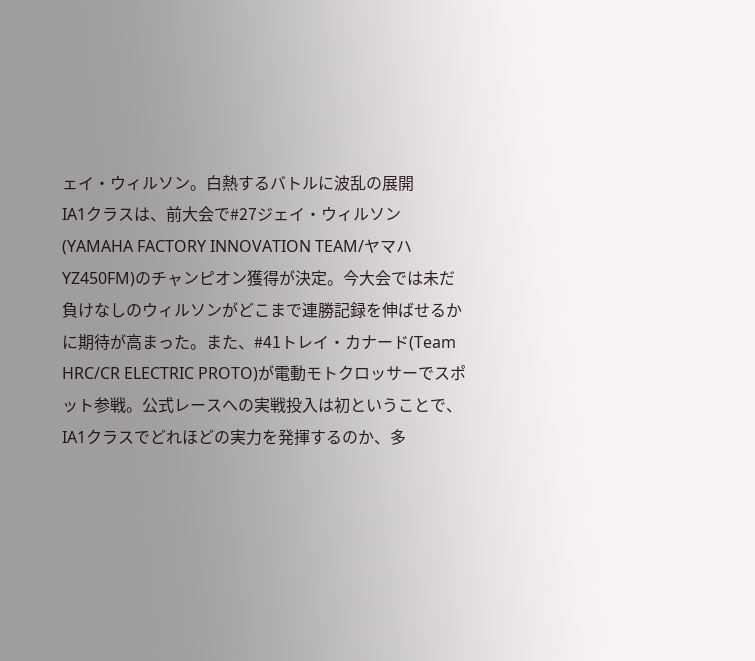ェイ・ウィルソン。白熱するバトルに波乱の展開
IA1クラスは、前大会で#27ジェイ・ウィルソン(YAMAHA FACTORY INNOVATION TEAM/ヤマハ YZ450FM)のチャンピオン獲得が決定。今大会では未だ負けなしのウィルソンがどこまで連勝記録を伸ばせるかに期待が高まった。また、#41トレイ・カナード(Team HRC/CR ELECTRIC PROTO)が電動モトクロッサーでスポット参戦。公式レースへの実戦投入は初ということで、IA1クラスでどれほどの実力を発揮するのか、多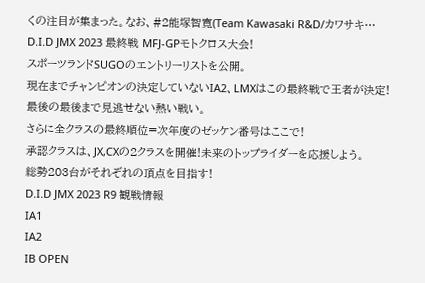くの注目が集まった。なお、#2能塚智寛(Team Kawasaki R&D/カワサキ…
D.I.D JMX 2023 最終戦 MFJ-GPモトクロス大会!
スポーツランドSUGOのエントリーリストを公開。
現在までチャンピオンの決定していないIA2、LMXはこの最終戦で王者が決定!
最後の最後まで見逃せない熱い戦い。
さらに全クラスの最終順位=次年度のゼッケン番号はここで!
承認クラスは、JX,CXの2クラスを開催!未来のトップライダーを応援しよう。
総勢203台がそれぞれの頂点を目指す!
D.I.D JMX 2023 R9 観戦情報
IA1
IA2
IB OPEN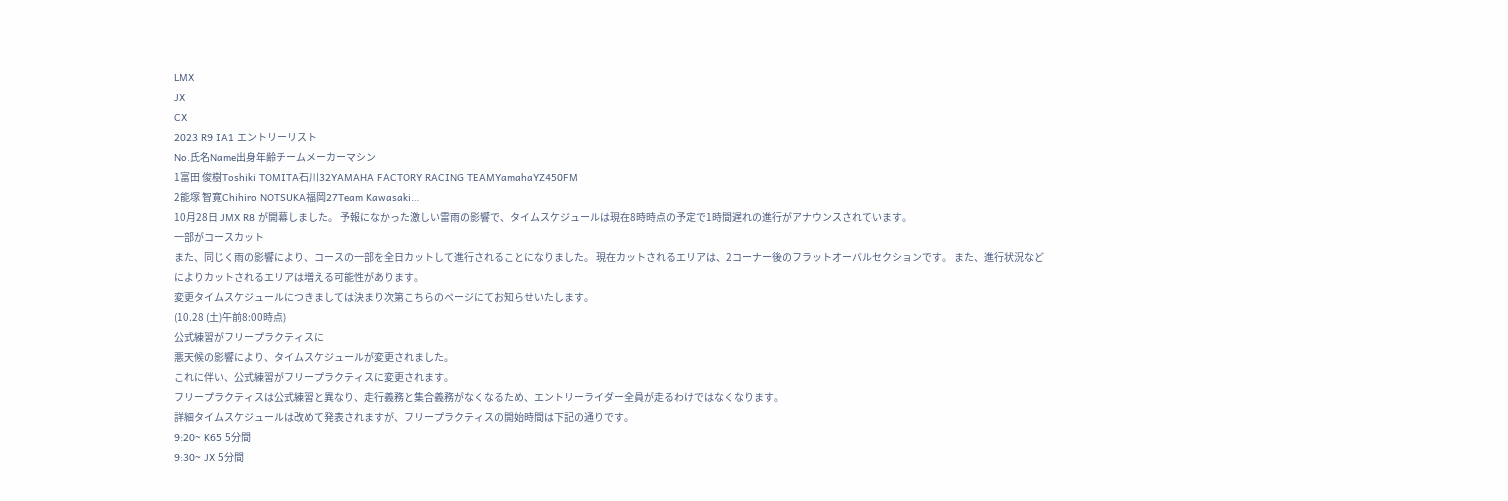LMX
JX
CX
2023 R9 IA1 エントリーリスト
No.氏名Name出身年齢チームメーカーマシン
1富田 俊樹Toshiki TOMITA石川32YAMAHA FACTORY RACING TEAMYamahaYZ450FM
2能塚 智寛Chihiro NOTSUKA福岡27Team Kawasaki…
10月28日 JMX R8 が開幕しました。 予報になかった激しい雷雨の影響で、タイムスケジュールは現在8時時点の予定で1時間遅れの進行がアナウンスされています。
一部がコースカット
また、同じく雨の影響により、コースの一部を全日カットして進行されることになりました。 現在カットされるエリアは、2コーナー後のフラットオーバルセクションです。 また、進行状況などによりカットされるエリアは増える可能性があります。
変更タイムスケジュールにつきましては決まり次第こちらのページにてお知らせいたします。
(10.28 (土)午前8:00時点)
公式練習がフリープラクティスに
悪天候の影響により、タイムスケジュールが変更されました。
これに伴い、公式練習がフリープラクティスに変更されます。
フリープラクティスは公式練習と異なり、走行義務と集合義務がなくなるため、エントリーライダー全員が走るわけではなくなります。
詳細タイムスケジュールは改めて発表されますが、フリープラクティスの開始時間は下記の通りです。
9:20~ K65 5分間
9:30~ JX 5分間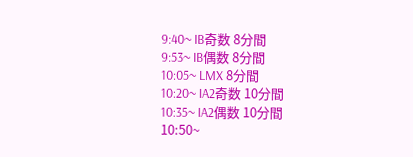9:40~ IB奇数 8分間
9:53~ IB偶数 8分間
10:05~ LMX 8分間
10:20~ IA2奇数 10分間
10:35~ IA2偶数 10分間
10:50~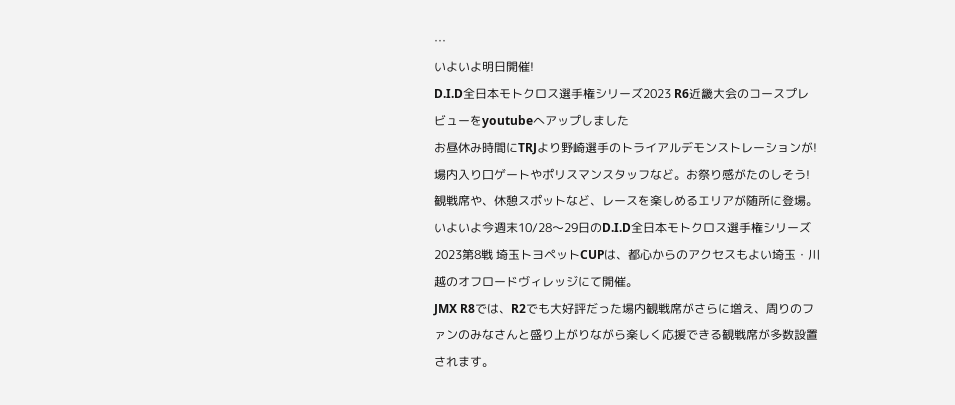…
いよいよ明日開催!
D.I.D全日本モトクロス選手権シリーズ2023 R6近畿大会のコースプレビューをyoutubeへアップしました
お昼休み時間にTRJより野崎選手のトライアルデモンストレーションが!場内入り口ゲートやポリスマンスタッフなど。お祭り感がたのしそう!
観戦席や、休憩スポットなど、レースを楽しめるエリアが随所に登場。
いよいよ今週末10/28〜29日のD.I.D全日本モトクロス選手権シリーズ2023第8戦 埼玉トヨペットCUPは、都心からのアクセスもよい埼玉・川越のオフロードヴィレッジにて開催。
JMX R8では、R2でも大好評だった場内観戦席がさらに増え、周りのファンのみなさんと盛り上がりながら楽しく応援できる観戦席が多数設置されます。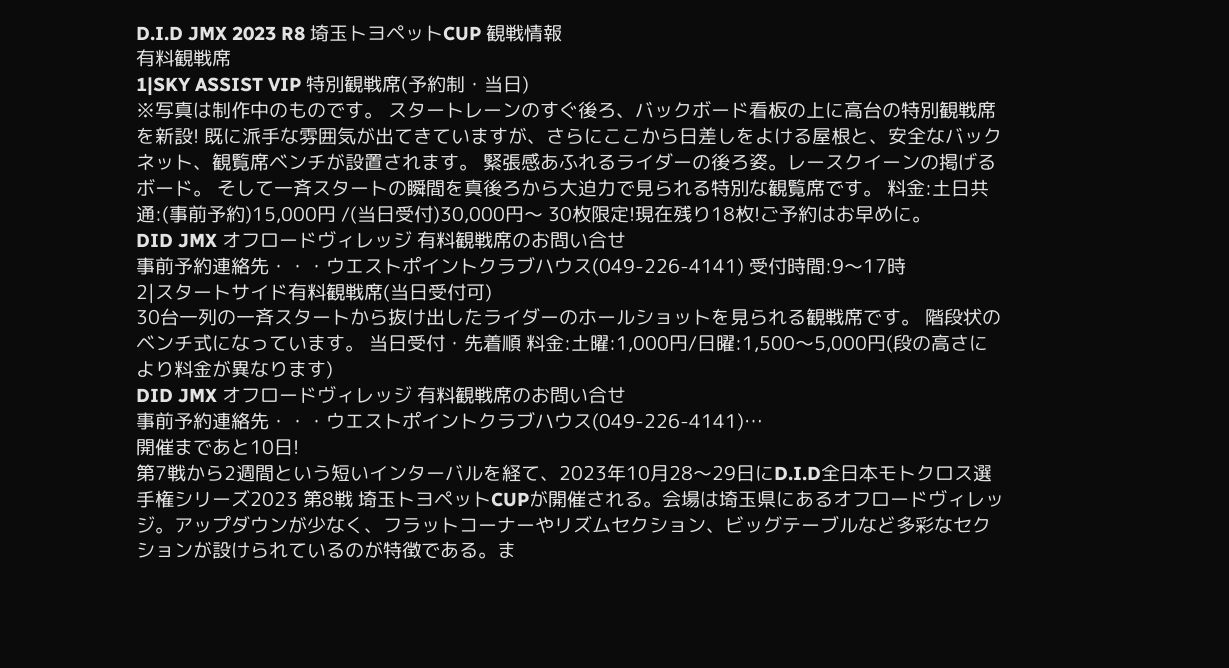D.I.D JMX 2023 R8 埼玉トヨペットCUP 観戦情報
有料観戦席
1|SKY ASSIST VIP 特別観戦席(予約制・当日)
※写真は制作中のものです。 スタートレーンのすぐ後ろ、バックボード看板の上に高台の特別観戦席を新設! 既に派手な雰囲気が出てきていますが、さらにここから日差しをよける屋根と、安全なバックネット、観覧席ベンチが設置されます。 緊張感あふれるライダーの後ろ姿。レースクイーンの掲げるボード。 そして一斉スタートの瞬間を真後ろから大迫力で見られる特別な観覧席です。 料金:土日共通:(事前予約)15,000円 /(当日受付)30,000円〜 30枚限定!現在残り18枚!ご予約はお早めに。
DID JMX オフロードヴィレッジ 有料観戦席のお問い合せ
事前予約連絡先・・・ウエストポイントクラブハウス(049-226-4141) 受付時間:9〜17時
2|スタートサイド有料観戦席(当日受付可)
30台一列の一斉スタートから抜け出したライダーのホールショットを見られる観戦席です。 階段状のベンチ式になっています。 当日受付・先着順 料金:土曜:1,000円/日曜:1,500〜5,000円(段の高さにより料金が異なります)
DID JMX オフロードヴィレッジ 有料観戦席のお問い合せ
事前予約連絡先・・・ウエストポイントクラブハウス(049-226-4141)…
開催まであと10日!
第7戦から2週間という短いインターバルを経て、2023年10月28〜29日にD.I.D全日本モトクロス選手権シリーズ2023 第8戦 埼玉トヨペットCUPが開催される。会場は埼玉県にあるオフロードヴィレッジ。アップダウンが少なく、フラットコーナーやリズムセクション、ビッグテーブルなど多彩なセクションが設けられているのが特徴である。ま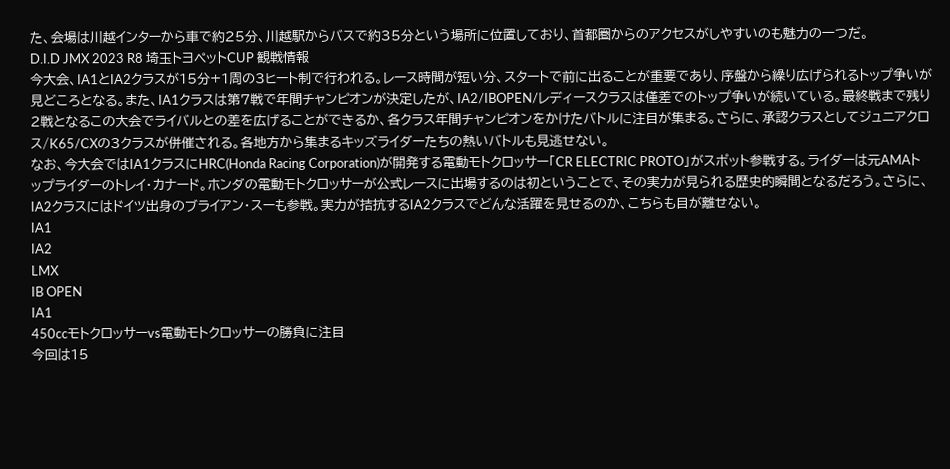た、会場は川越インターから車で約25分、川越駅からバスで約35分という場所に位置しており、首都圏からのアクセスがしやすいのも魅力の一つだ。
D.I.D JMX 2023 R8 埼玉トヨペットCUP 観戦情報
今大会、IA1とIA2クラスが15分+1周の3ヒート制で行われる。レース時間が短い分、スタートで前に出ることが重要であり、序盤から繰り広げられるトップ争いが見どころとなる。また、IA1クラスは第7戦で年間チャンピオンが決定したが、IA2/IBOPEN/レディースクラスは僅差でのトップ争いが続いている。最終戦まで残り2戦となるこの大会でライバルとの差を広げることができるか、各クラス年間チャンピオンをかけたバトルに注目が集まる。さらに、承認クラスとしてジュニアクロス/K65/CXの3クラスが併催される。各地方から集まるキッズライダーたちの熱いバトルも見逃せない。
なお、今大会ではIA1クラスにHRC(Honda Racing Corporation)が開発する電動モトクロッサー「CR ELECTRIC PROTO」がスポット参戦する。ライダーは元AMAトップライダーのトレイ・カナード。ホンダの電動モトクロッサーが公式レースに出場するのは初ということで、その実力が見られる歴史的瞬間となるだろう。さらに、IA2クラスにはドイツ出身のブライアン・スーも参戦。実力が拮抗するIA2クラスでどんな活躍を見せるのか、こちらも目が離せない。
IA1
IA2
LMX
IB OPEN
IA1
450ccモトクロッサーvs電動モトクロッサーの勝負に注目
今回は15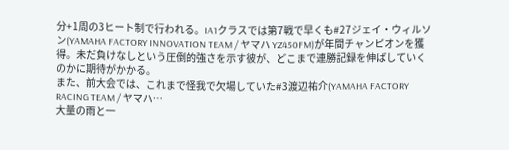分+1周の3ヒート制で行われる。IA1クラスでは第7戦で早くも#27ジェイ・ウィルソン(YAMAHA FACTORY INNOVATION TEAM / ヤマハ YZ450FM)が年間チャンピオンを獲得。未だ負けなしという圧倒的強さを示す彼が、どこまで連勝記録を伸ばしていくのかに期待がかかる。
また、前大会では、これまで怪我で欠場していた#3渡辺祐介(YAMAHA FACTORY RACING TEAM / ヤマハ…
大量の雨と一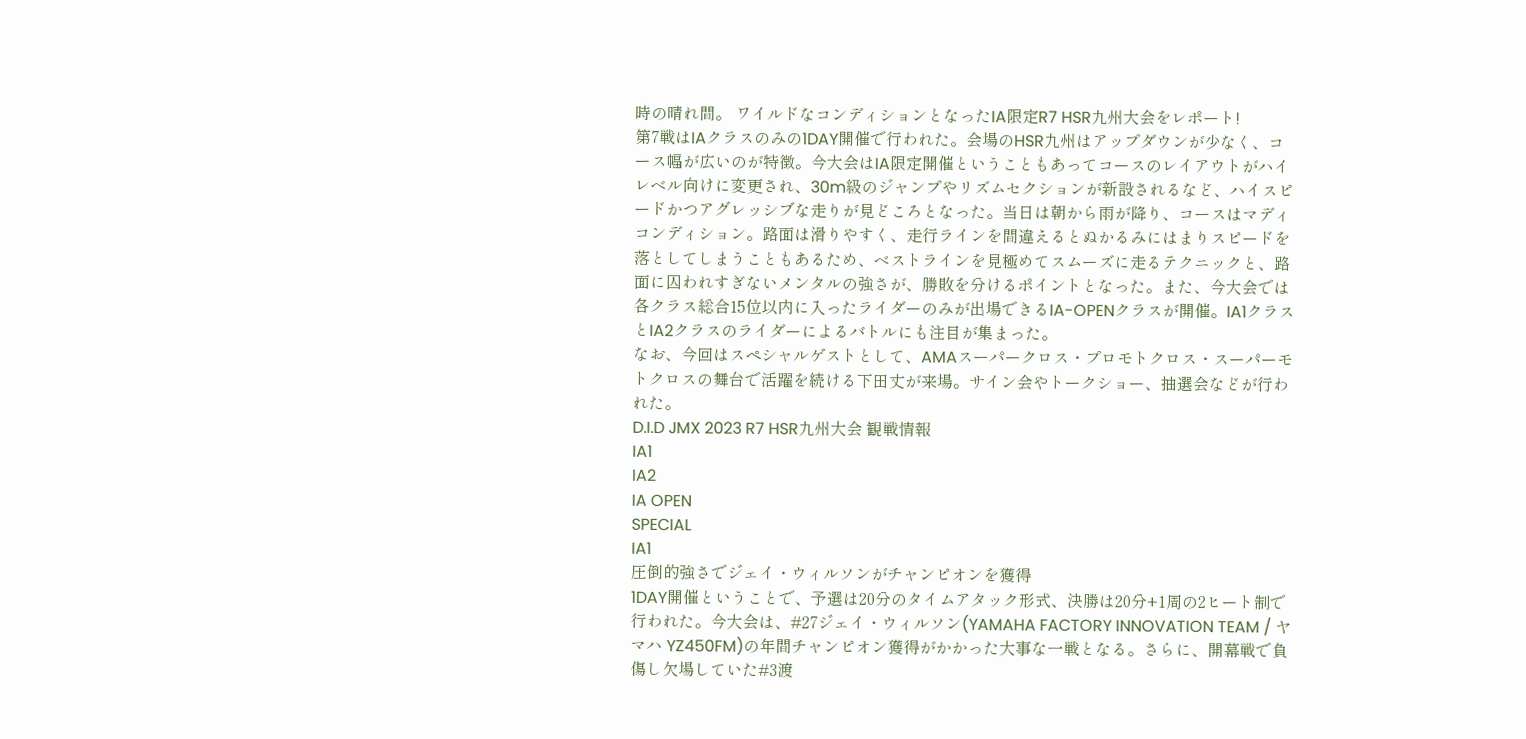時の晴れ間。 ワイルドなコンディションとなったIA限定R7 HSR九州大会をレポート!
第7戦はIAクラスのみの1DAY開催で行われた。会場のHSR九州はアップダウンが少なく、コース幅が広いのが特徴。今大会はIA限定開催ということもあってコースのレイアウトがハイレベル向けに変更され、30m級のジャンプやリズムセクションが新設されるなど、ハイスピードかつアグレッシブな走りが見どころとなった。当日は朝から雨が降り、コースはマディコンディション。路面は滑りやすく、走行ラインを間違えるとぬかるみにはまりスピードを落としてしまうこともあるため、ベストラインを見極めてスムーズに走るテクニックと、路面に囚われすぎないメンタルの強さが、勝敗を分けるポイントとなった。また、今大会では各クラス総合15位以内に入ったライダーのみが出場できるIA-OPENクラスが開催。IA1クラスとIA2クラスのライダーによるバトルにも注目が集まった。
なお、今回はスペシャルゲストとして、AMAスーパークロス・プロモトクロス・スーパーモトクロスの舞台で活躍を続ける下田丈が来場。サイン会やトークショー、抽選会などが行われた。
D.I.D JMX 2023 R7 HSR九州大会 観戦情報
IA1
IA2
IA OPEN
SPECIAL
IA1
圧倒的強さでジェイ・ウィルソンがチャンピオンを獲得
1DAY開催ということで、予選は20分のタイムアタック形式、決勝は20分+1周の2ヒート制で行われた。今大会は、#27ジェイ・ウィルソン(YAMAHA FACTORY INNOVATION TEAM / ヤマハ YZ450FM)の年間チャンピオン獲得がかかった大事な一戦となる。さらに、開幕戦で負傷し欠場していた#3渡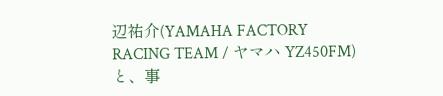辺祐介(YAMAHA FACTORY RACING TEAM / ヤマハ YZ450FM)と、事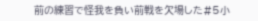前の練習で怪我を負い前戦を欠場した#5小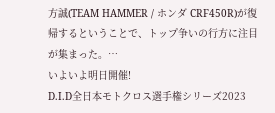方誠(TEAM HAMMER / ホンダ CRF450R)が復帰するということで、トップ争いの行方に注目が集まった。…
いよいよ明日開催!
D.I.D全日本モトクロス選手権シリーズ2023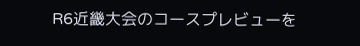R6近畿大会のコースプレビューを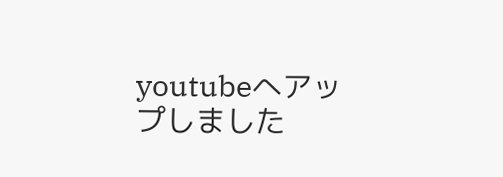youtubeへアップしました